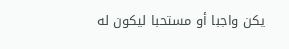يكن واجبا أو مستحبا ليكون له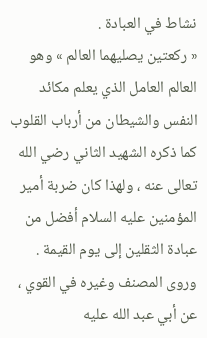نشاط في العبادة .
« ركعتين يصليهما العالم » وهو العالم العامل الذي يعلم مكائد النفس والشيطان من أرباب القلوب كما ذكره الشهيد الثاني رضي الله تعالى عنه ، ولهذا كان ضربة أمير المؤمنين عليه السلام أفضل من عبادة الثقلين إلى يوم القيمة .
وروى المصنف وغيره في القوي ، عن أبي عبد الله عليه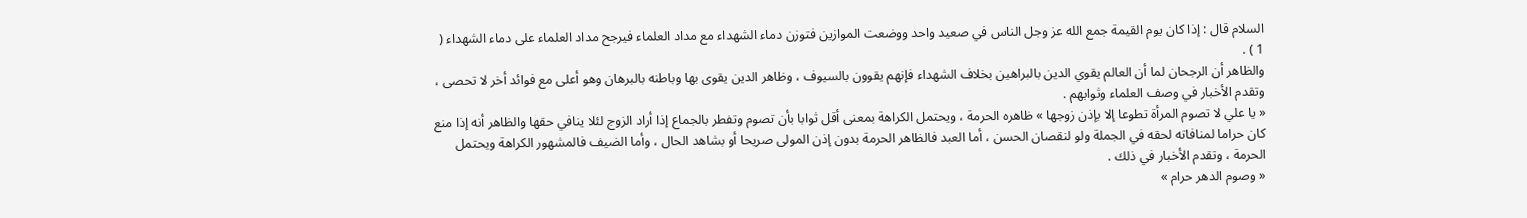السلام قال : إذا كان يوم القيمة جمع الله عز وجل الناس في صعيد واحد ووضعت الموازين فتوزن دماء الشهداء مع مداد العلماء فيرجح مداد العلماء على دماء الشهداء ( 1 ) .
والظاهر أن الرجحان لما أن العالم يقوي الدين بالبراهين بخلاف الشهداء فإنهم يقوون بالسيوف ، وظاهر الدين يقوى بها وباطنه بالبرهان وهو أعلى مع فوائد أخر لا تحصى ، وتقدم الأخبار في وصف العلماء وثوابهم .
« يا علي لا تصوم المرأة تطوعا إلا بإذن زوجها » ظاهره الحرمة ، ويحتمل الكراهة بمعنى أقل ثوابا بأن تصوم وتفطر بالجماع إذا أراد الزوج لئلا ينافي حقها والظاهر أنه إذا منع كان حراما لمنافاته لحقه في الجملة ولو لنقصان الحسن ، أما العبد فالظاهر الحرمة بدون إذن المولى صريحا أو بشاهد الحال ، وأما الضيف فالمشهور الكراهة ويحتمل الحرمة ، وتقدم الأخبار في ذلك .
« وصوم الدهر حرام »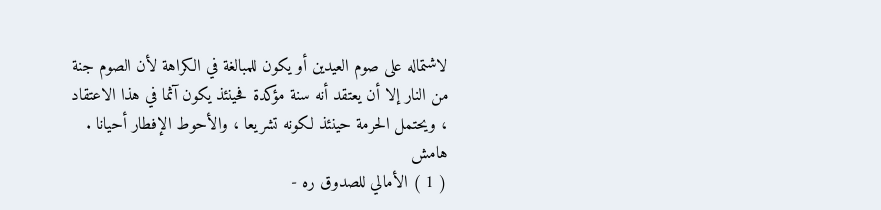لاشتماله على صوم العيدين أو يكون للمبالغة في الكراهة لأن الصوم جنة من النار إلا أن يعتقد أنه سنة مؤكدة فحينئذ يكون آثما في هذا الاعتقاد ، ويحتمل الحرمة حينئذ لكونه تشريعا ، والأحوط الإفطار أحيانا .
هامش
( 1 ) الأمالي للصدوق ره -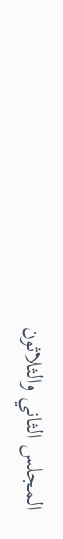المجلس الثاني والثلاثون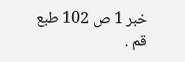خبر 1 ص 102 طبع قم .